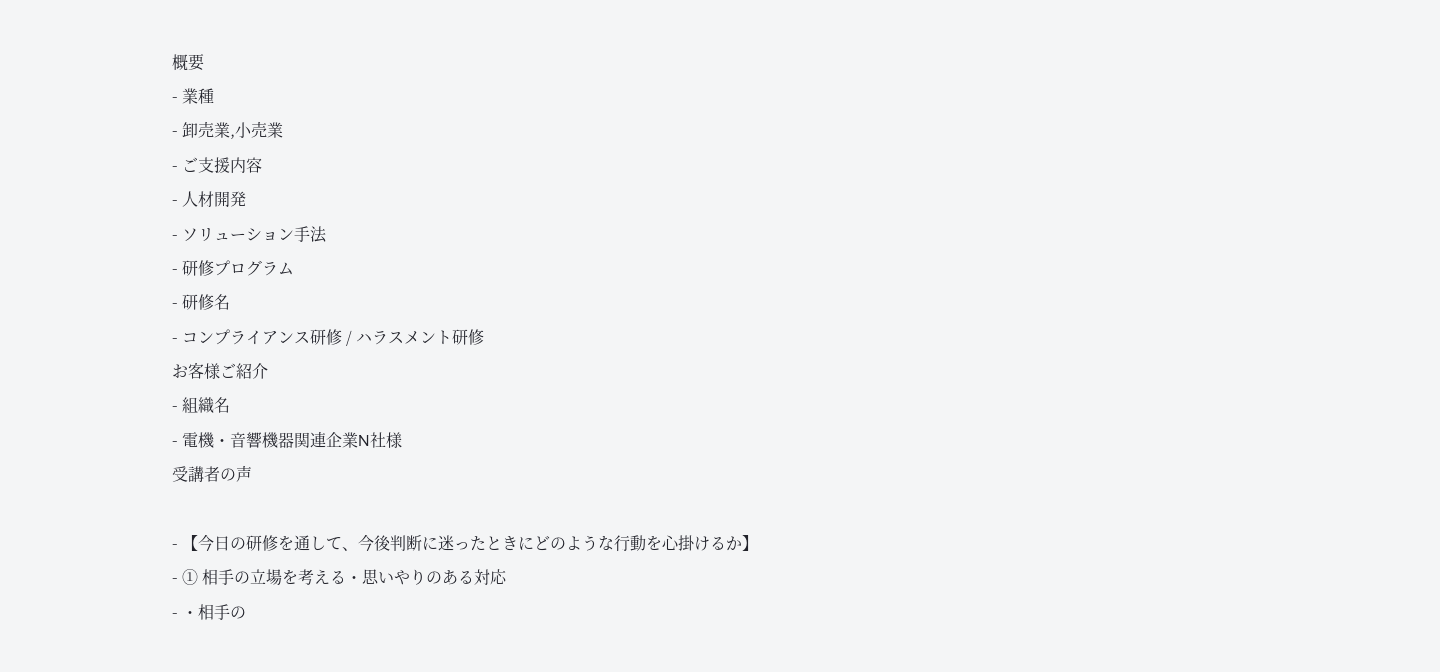概要
- 業種
- 卸売業,小売業
- ご支援内容
- 人材開発
- ソリューション手法
- 研修プログラム
- 研修名
- コンプライアンス研修 / ハラスメント研修
お客様ご紹介
- 組織名
- 電機・音響機器関連企業N社様
受講者の声

- 【今日の研修を通して、今後判断に迷ったときにどのような行動を心掛けるか】
- ① 相手の立場を考える・思いやりのある対応
- ・相手の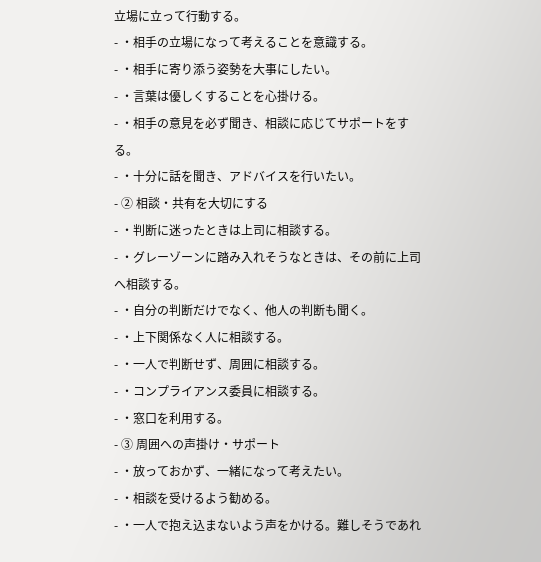立場に立って行動する。
- ・相手の立場になって考えることを意識する。
- ・相手に寄り添う姿勢を大事にしたい。
- ・言葉は優しくすることを心掛ける。
- ・相手の意見を必ず聞き、相談に応じてサポートをする。
- ・十分に話を聞き、アドバイスを行いたい。
- ② 相談・共有を大切にする
- ・判断に迷ったときは上司に相談する。
- ・グレーゾーンに踏み入れそうなときは、その前に上司へ相談する。
- ・自分の判断だけでなく、他人の判断も聞く。
- ・上下関係なく人に相談する。
- ・一人で判断せず、周囲に相談する。
- ・コンプライアンス委員に相談する。
- ・窓口を利用する。
- ③ 周囲への声掛け・サポート
- ・放っておかず、一緒になって考えたい。
- ・相談を受けるよう勧める。
- ・一人で抱え込まないよう声をかける。難しそうであれ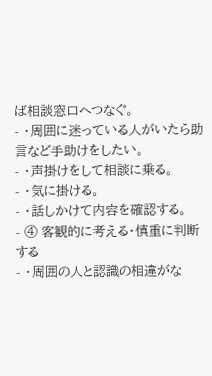ば相談窓口へつなぐ。
- ・周囲に迷っている人がいたら助言など手助けをしたい。
- ・声掛けをして相談に乗る。
- ・気に掛ける。
- ・話しかけて内容を確認する。
- ④ 客観的に考える・慎重に判断する
- ・周囲の人と認識の相違がな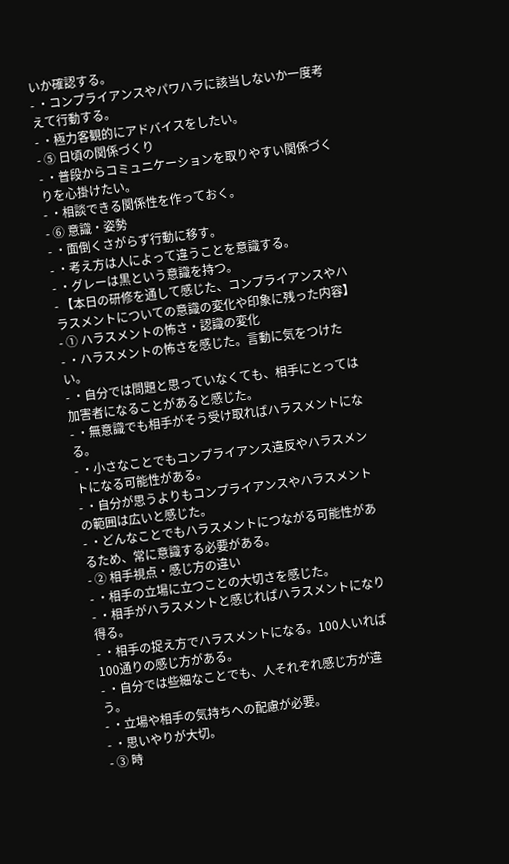いか確認する。
- ・コンプライアンスやパワハラに該当しないか一度考えて行動する。
- ・極力客観的にアドバイスをしたい。
- ⑤ 日頃の関係づくり
- ・普段からコミュニケーションを取りやすい関係づくりを心掛けたい。
- ・相談できる関係性を作っておく。
- ⑥ 意識・姿勢
- ・面倒くさがらず行動に移す。
- ・考え方は人によって違うことを意識する。
- ・グレーは黒という意識を持つ。
- 【本日の研修を通して感じた、コンプライアンスやハラスメントについての意識の変化や印象に残った内容】
- ① ハラスメントの怖さ・認識の変化
- ・ハラスメントの怖さを感じた。言動に気をつけたい。
- ・自分では問題と思っていなくても、相手にとっては加害者になることがあると感じた。
- ・無意識でも相手がそう受け取ればハラスメントになる。
- ・小さなことでもコンプライアンス違反やハラスメントになる可能性がある。
- ・自分が思うよりもコンプライアンスやハラスメントの範囲は広いと感じた。
- ・どんなことでもハラスメントにつながる可能性があるため、常に意識する必要がある。
- ② 相手視点・感じ方の違い
- ・相手の立場に立つことの大切さを感じた。
- ・相手がハラスメントと感じればハラスメントになり得る。
- ・相手の捉え方でハラスメントになる。100人いれば100通りの感じ方がある。
- ・自分では些細なことでも、人それぞれ感じ方が違う。
- ・立場や相手の気持ちへの配慮が必要。
- ・思いやりが大切。
- ③ 時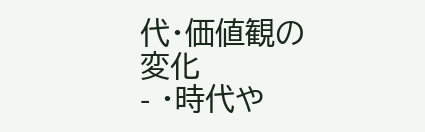代・価値観の変化
- ・時代や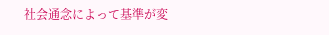社会通念によって基準が変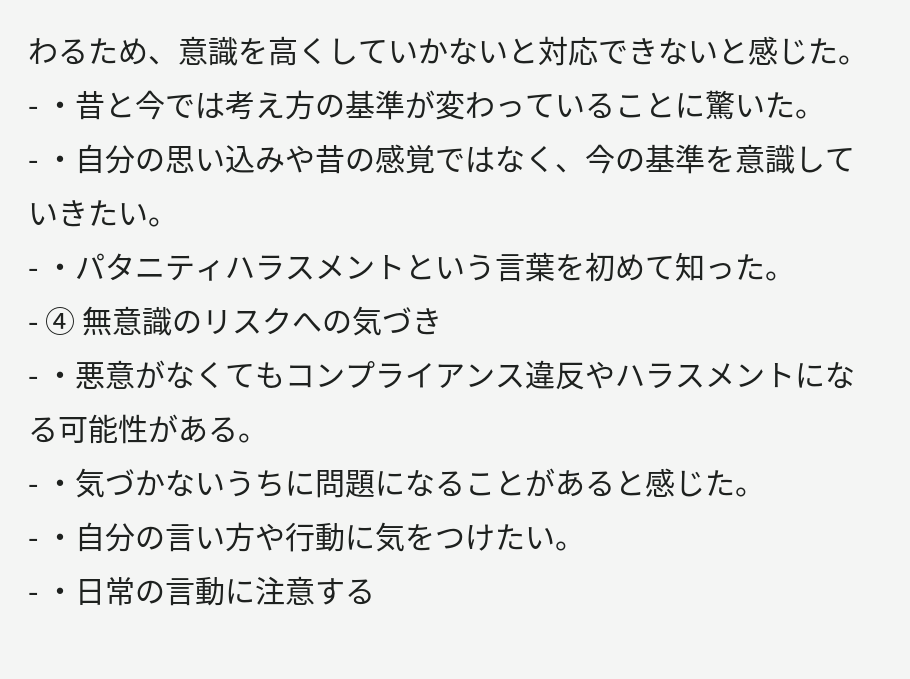わるため、意識を高くしていかないと対応できないと感じた。
- ・昔と今では考え方の基準が変わっていることに驚いた。
- ・自分の思い込みや昔の感覚ではなく、今の基準を意識していきたい。
- ・パタニティハラスメントという言葉を初めて知った。
- ④ 無意識のリスクへの気づき
- ・悪意がなくてもコンプライアンス違反やハラスメントになる可能性がある。
- ・気づかないうちに問題になることがあると感じた。
- ・自分の言い方や行動に気をつけたい。
- ・日常の言動に注意する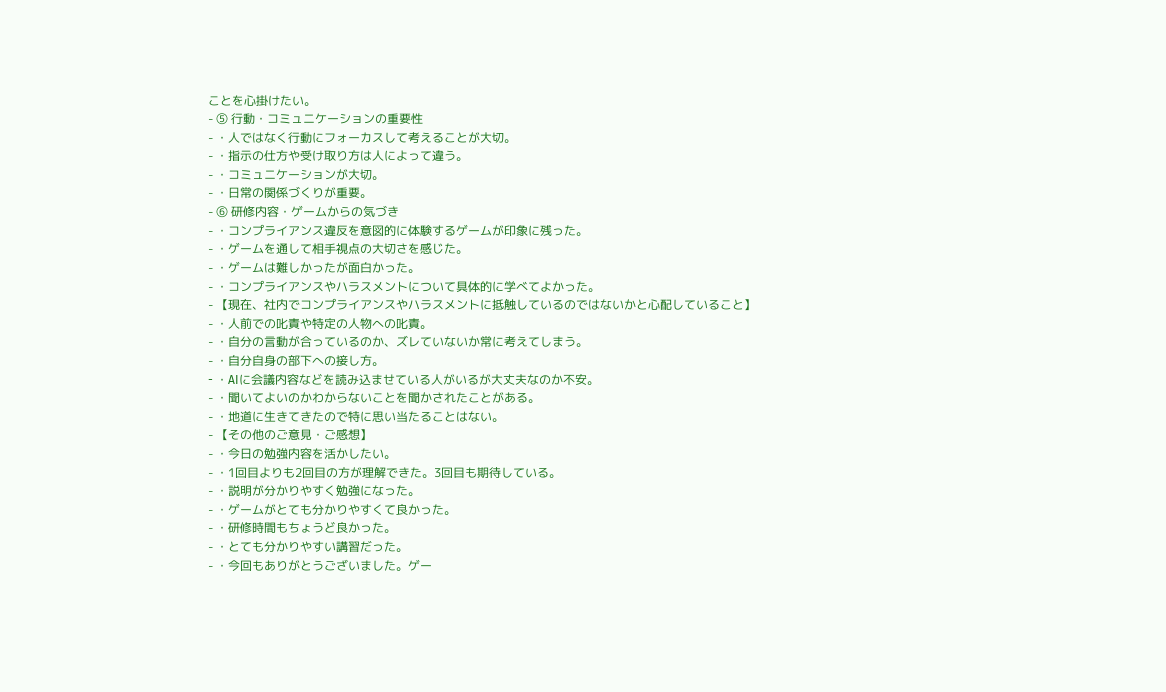ことを心掛けたい。
- ⑤ 行動・コミュニケーションの重要性
- ・人ではなく行動にフォーカスして考えることが大切。
- ・指示の仕方や受け取り方は人によって違う。
- ・コミュニケーションが大切。
- ・日常の関係づくりが重要。
- ⑥ 研修内容・ゲームからの気づき
- ・コンプライアンス違反を意図的に体験するゲームが印象に残った。
- ・ゲームを通して相手視点の大切さを感じた。
- ・ゲームは難しかったが面白かった。
- ・コンプライアンスやハラスメントについて具体的に学べてよかった。
- 【現在、社内でコンプライアンスやハラスメントに抵触しているのではないかと心配していること】
- ・人前での叱責や特定の人物への叱責。
- ・自分の言動が合っているのか、ズレていないか常に考えてしまう。
- ・自分自身の部下への接し方。
- ・AIに会議内容などを読み込ませている人がいるが大丈夫なのか不安。
- ・聞いてよいのかわからないことを聞かされたことがある。
- ・地道に生きてきたので特に思い当たることはない。
- 【その他のご意見・ご感想】
- ・今日の勉強内容を活かしたい。
- ・1回目よりも2回目の方が理解できた。3回目も期待している。
- ・説明が分かりやすく勉強になった。
- ・ゲームがとても分かりやすくて良かった。
- ・研修時間もちょうど良かった。
- ・とても分かりやすい講習だった。
- ・今回もありがとうございました。ゲー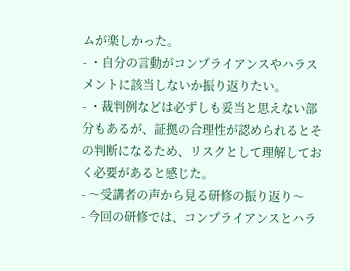ムが楽しかった。
- ・自分の言動がコンプライアンスやハラスメントに該当しないか振り返りたい。
- ・裁判例などは必ずしも妥当と思えない部分もあるが、証拠の合理性が認められるとその判断になるため、リスクとして理解しておく必要があると感じた。
- 〜受講者の声から見る研修の振り返り〜
- 今回の研修では、コンプライアンスとハラ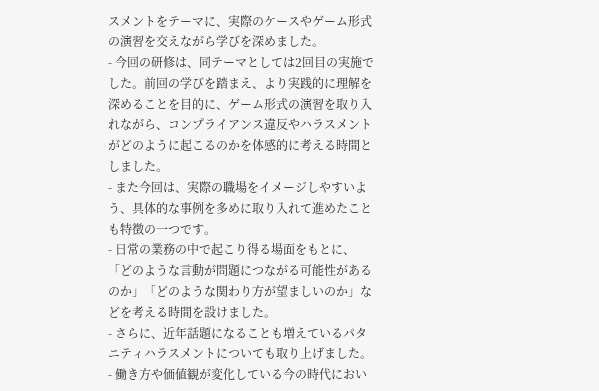スメントをテーマに、実際のケースやゲーム形式の演習を交えながら学びを深めました。
- 今回の研修は、同テーマとしては2回目の実施でした。前回の学びを踏まえ、より実践的に理解を深めることを目的に、ゲーム形式の演習を取り入れながら、コンプライアンス違反やハラスメントがどのように起こるのかを体感的に考える時間としました。
- また今回は、実際の職場をイメージしやすいよう、具体的な事例を多めに取り入れて進めたことも特徴の一つです。
- 日常の業務の中で起こり得る場面をもとに、「どのような言動が問題につながる可能性があるのか」「どのような関わり方が望ましいのか」などを考える時間を設けました。
- さらに、近年話題になることも増えているパタニティハラスメントについても取り上げました。
- 働き方や価値観が変化している今の時代におい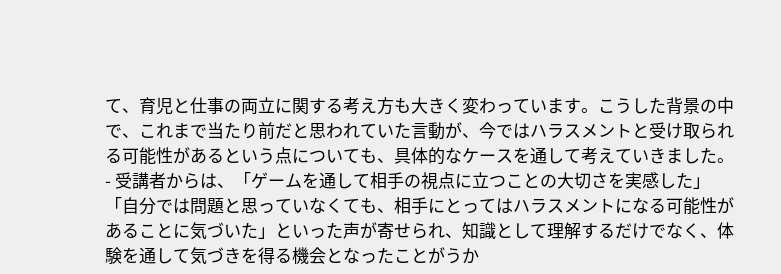て、育児と仕事の両立に関する考え方も大きく変わっています。こうした背景の中で、これまで当たり前だと思われていた言動が、今ではハラスメントと受け取られる可能性があるという点についても、具体的なケースを通して考えていきました。
- 受講者からは、「ゲームを通して相手の視点に立つことの大切さを実感した」「自分では問題と思っていなくても、相手にとってはハラスメントになる可能性があることに気づいた」といった声が寄せられ、知識として理解するだけでなく、体験を通して気づきを得る機会となったことがうか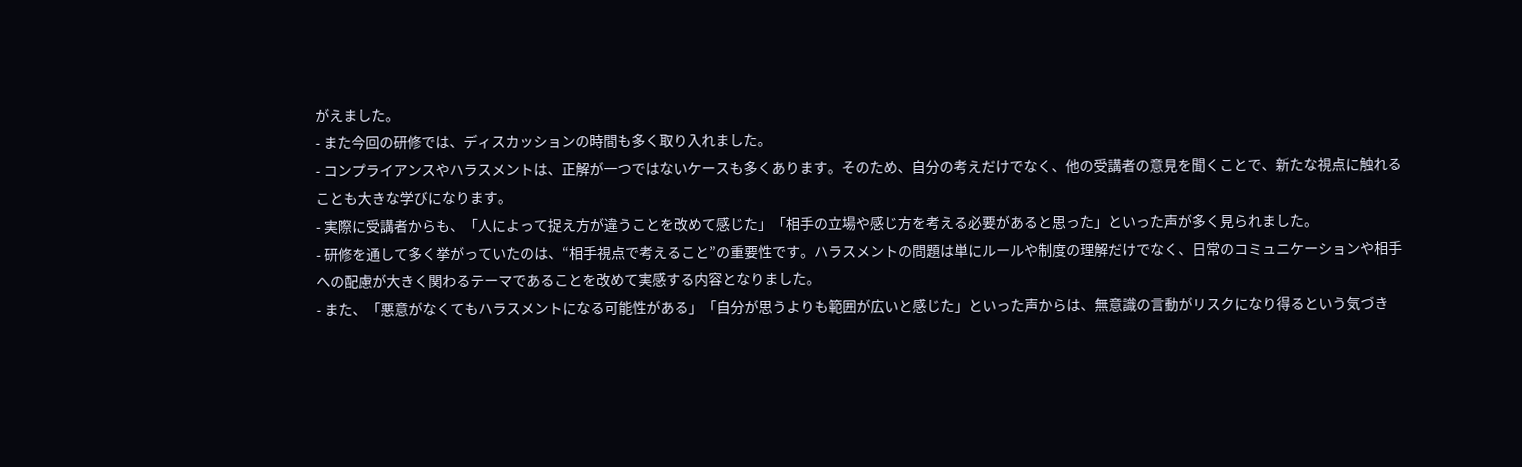がえました。
- また今回の研修では、ディスカッションの時間も多く取り入れました。
- コンプライアンスやハラスメントは、正解が一つではないケースも多くあります。そのため、自分の考えだけでなく、他の受講者の意見を聞くことで、新たな視点に触れることも大きな学びになります。
- 実際に受講者からも、「人によって捉え方が違うことを改めて感じた」「相手の立場や感じ方を考える必要があると思った」といった声が多く見られました。
- 研修を通して多く挙がっていたのは、“相手視点で考えること”の重要性です。ハラスメントの問題は単にルールや制度の理解だけでなく、日常のコミュニケーションや相手への配慮が大きく関わるテーマであることを改めて実感する内容となりました。
- また、「悪意がなくてもハラスメントになる可能性がある」「自分が思うよりも範囲が広いと感じた」といった声からは、無意識の言動がリスクになり得るという気づき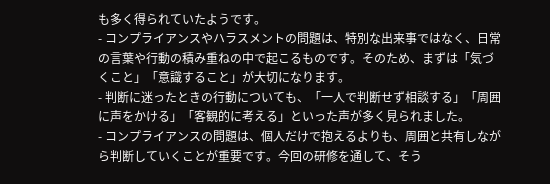も多く得られていたようです。
- コンプライアンスやハラスメントの問題は、特別な出来事ではなく、日常の言葉や行動の積み重ねの中で起こるものです。そのため、まずは「気づくこと」「意識すること」が大切になります。
- 判断に迷ったときの行動についても、「一人で判断せず相談する」「周囲に声をかける」「客観的に考える」といった声が多く見られました。
- コンプライアンスの問題は、個人だけで抱えるよりも、周囲と共有しながら判断していくことが重要です。今回の研修を通して、そう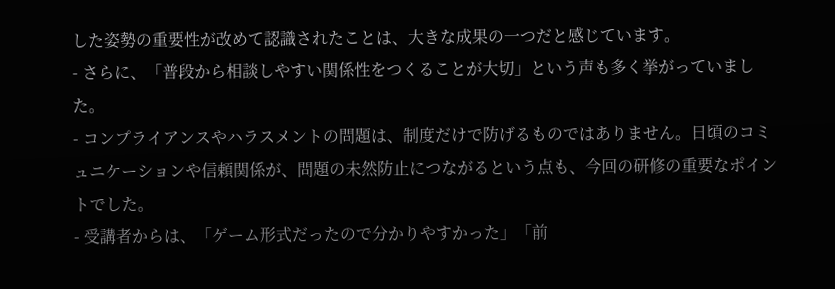した姿勢の重要性が改めて認識されたことは、大きな成果の一つだと感じています。
- さらに、「普段から相談しやすい関係性をつくることが大切」という声も多く挙がっていました。
- コンプライアンスやハラスメントの問題は、制度だけで防げるものではありません。日頃のコミュニケーションや信頼関係が、問題の未然防止につながるという点も、今回の研修の重要なポイントでした。
- 受講者からは、「ゲーム形式だったので分かりやすかった」「前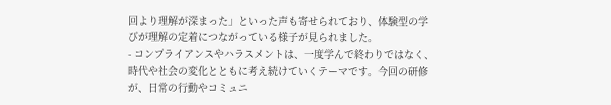回より理解が深まった」といった声も寄せられており、体験型の学びが理解の定着につながっている様子が見られました。
- コンプライアンスやハラスメントは、一度学んで終わりではなく、時代や社会の変化とともに考え続けていくテーマです。今回の研修が、日常の行動やコミュニ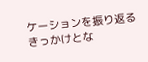ケーションを振り返るきっかけとな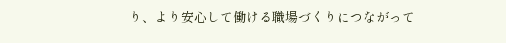り、より安心して働ける職場づくりにつながって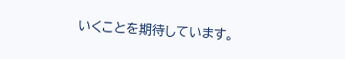いくことを期待しています。